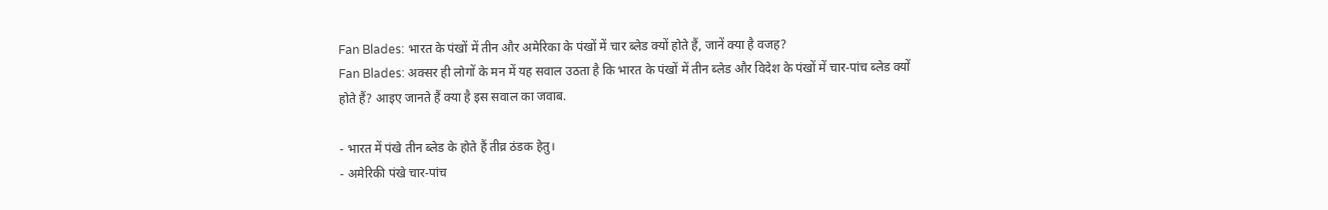Fan Blades: भारत के पंखों में तीन और अमेरिका के पंखों में चार ब्लेड क्यों होते हैं, जानें क्या है वजह?
Fan Blades: अक्सर ही लोगों के मन में यह सवाल उठता है कि भारत के पंखों में तीन ब्लेड और विदेश के पंखों में चार-पांच ब्लेड क्यों होते हैं? आइए जानते हैं क्या है इस सवाल का जवाब.

- भारत में पंखे तीन ब्लेड के होते हैं तीव्र ठंडक हेतु।
- अमेरिकी पंखे चार-पांच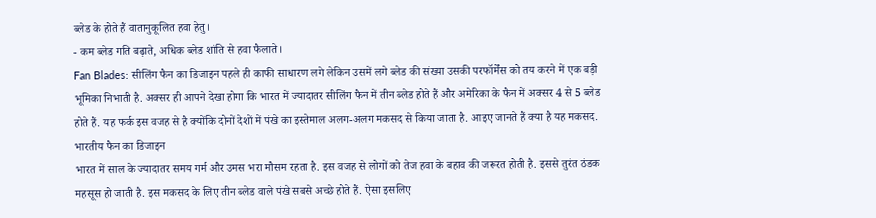ब्लेड के होते हैं वातानुकूलित हवा हेतु।
- कम ब्लेड गति बढ़ाते, अधिक ब्लेड शांति से हवा फैलाते।
Fan Blades: सीलिंग फैन का डिजाइन पहले ही काफी साधारण लगे लेकिन उसमें लगे ब्लेड की संख्या उसकी परफॉर्मेंस को तय करने में एक बड़ी भूमिका निभाती है. अक्सर ही आपने देखा होगा कि भारत में ज्यादातर सीलिंग फैन में तीन ब्लेड होते हैं और अमेरिका के फैन में अक्सर 4 से 5 ब्लेड होते हैं. यह फर्क इस वजह से है क्योंकि दोनों देशों में पंखे का इस्तेमाल अलग-अलग मकसद से किया जाता है. आइए जानते हैं क्या है यह मकसद.
भारतीय फैन का डिजाइन
भारत में साल के ज्यादातर समय गर्म और उमस भरा मौसम रहता है. इस वजह से लोगों को तेज हवा के बहाव की जरूरत होती है. इससे तुरंत ठंडक महसूस हो जाती है. इस मकसद के लिए तीन ब्लेड वाले पंखे सबसे अच्छे होते हैं. ऐसा इसलिए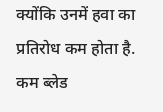क्योंकि उनमें हवा का प्रतिरोध कम होता है.
कम ब्लेड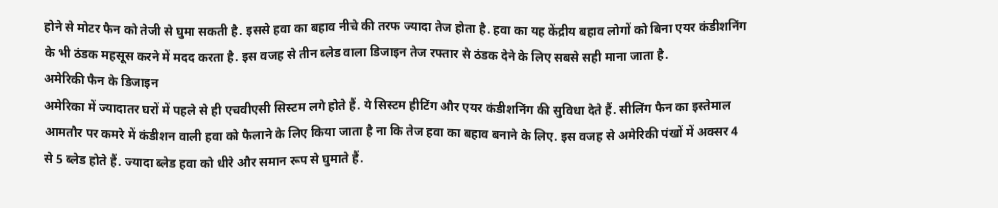होने से मोटर फैन को तेजी से घुमा सकती है. इससे हवा का बहाव नीचे की तरफ ज्यादा तेज होता है. हवा का यह केंद्रीय बहाव लोगों को बिना एयर कंडीशनिंग के भी ठंडक महसूस करने में मदद करता है. इस वजह से तीन ब्लेड वाला डिजाइन तेज रफ्तार से ठंडक देने के लिए सबसे सही माना जाता है.
अमेरिकी फैन के डिजाइन
अमेरिका में ज्यादातर घरों में पहले से ही एचवीएसी सिस्टम लगे होते हैं. ये सिस्टम हीटिंग और एयर कंडीशनिंग की सुविधा देते हैं. सीलिंग फैन का इस्तेमाल आमतौर पर कमरे में कंडीशन वाली हवा को फैलाने के लिए किया जाता है ना कि तेज हवा का बहाव बनाने के लिए. इस वजह से अमेरिकी पंखों में अक्सर 4 से 5 ब्लेड होते हैं. ज्यादा ब्लेड हवा को धीरे और समान रूप से घुमाते हैं.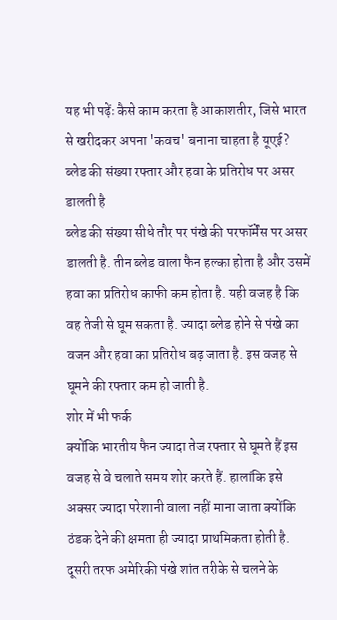यह भी पढ़ेंः कैसे काम करता है आकाशतीर, जिसे भारत से खरीदकर अपना 'कवच' बनाना चाहता है यूएई?
ब्लेड की संख्या रफ्तार और हवा के प्रतिरोध पर असर डालती है
ब्लेड की संख्या सीधे तौर पर पंखे की परफॉर्मेंस पर असर डालती है. तीन ब्लेड वाला फैन हल्का होता है और उसमें हवा का प्रतिरोध काफी कम होता है. यही वजह है कि वह तेजी से घूम सकता है. ज्यादा ब्लेड होने से पंखे का वजन और हवा का प्रतिरोध बढ़ जाता है. इस वजह से घूमने की रफ्तार कम हो जाती है.
शोर में भी फर्क
क्योंकि भारतीय फैन ज्यादा तेज रफ्तार से घूमते हैं इस वजह से वे चलाते समय शोर करते हैं. हालांकि इसे अक्सर ज्यादा परेशानी वाला नहीं माना जाता क्योंकि ठंडक देने की क्षमता ही ज्यादा प्राथमिकता होती है.
दूसरी तरफ अमेरिकी पंखे शांत तरीके से चलने के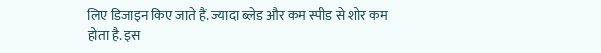लिए डिजाइन किए जाते हैं. ज्यादा ब्लेड और कम स्पीड से शोर कम होता है. इस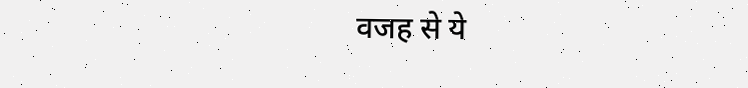वजह से ये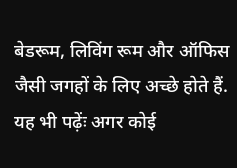बेडरूम, लिविंग रूम और ऑफिस जैसी जगहों के लिए अच्छे होते हैं.
यह भी पढ़ेंः अगर कोई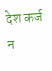देश कर्ज न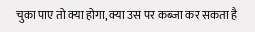चुका पाए तो क्या होगा, क्या उस पर कब्जा कर सकता है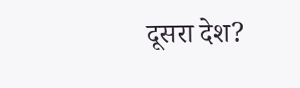दूसरा देश?